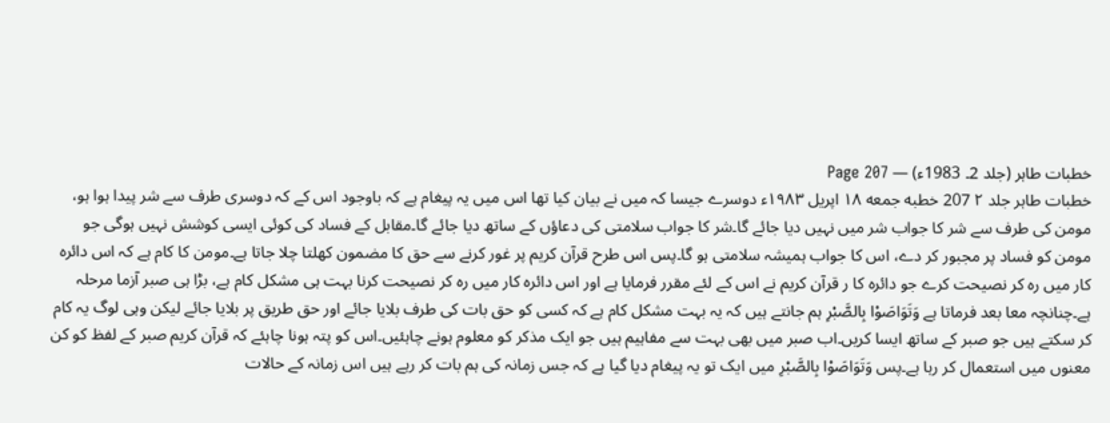خطبات طاہر (جلد 2۔ 1983ء) — Page 207
خطبات طاہر جلد ۲ 207 خطبه جمعه ۱۸ اپریل ۱۹۸۳ء دوسرے جیسا کہ میں نے بیان کیا تھا اس میں یہ پیغام ہے کہ باوجود اس کے کہ دوسری طرف سے شر پیدا ہوا ہو، مومن کی طرف سے شر کا جواب شر میں نہیں دیا جائے گا۔شر کا جواب سلامتی کی دعاؤں کے ساتھ دیا جائے گا۔مقابل کے فساد کی کوئی ایسی کوشش نہیں ہوگی جو مومن کو فساد پر مجبور کر دے، اس کا جواب ہمیشہ سلامتی ہو گا۔پس اس طرح قرآن کریم پر غور کرنے سے حق کا مضمون کھلتا چلا جاتا ہے۔مومن کا کام ہے کہ اس دائرہ کار میں رہ کر نصیحت کرے جو دائرہ کا ر قرآن کریم نے اس کے لئے مقرر فرمایا ہے اور اس دائرہ کار میں رہ کر نصیحت کرنا بہت ہی مشکل کام ہے، بڑا ہی صبر آزما مرحلہ ہے۔چنانچہ معا بعد فرماتا ہے وَتَوَاصَوْا بِالصَّبْرِ ہم جانتے ہیں کہ یہ بہت مشکل کام ہے کہ کسی کو حق بات کی طرف بلایا جائے اور حق طریق پر بلایا جائے لیکن وہی لوگ یہ کام کر سکتے ہیں جو صبر کے ساتھ ایسا کریں۔اب صبر میں بھی بہت سے مفاہیم ہیں جو ایک مذکر کو معلوم ہونے چاہئیں۔اس کو پتہ ہونا چاہئے کہ قرآن کریم صبر کے لفظ کو کن معنوں میں استعمال کر رہا ہے۔پس وَتَوَاصَوْا بِالصَّبْرِ میں ایک تو یہ پیغام دیا گیا ہے کہ جس زمانہ کی ہم بات کر رہے ہیں اس زمانہ کے حالات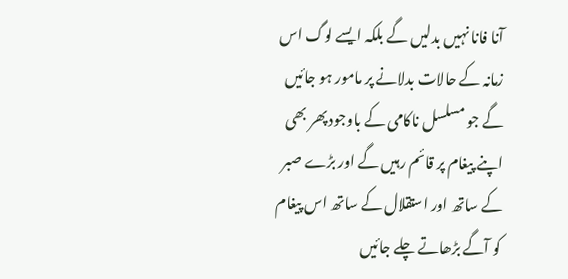آنا فانا نہیں بدلیں گے بلکہ ایسے لوگ اس زمانہ کے حالات بدلانے پر مامور ہو جائیں گے جو مسلسل ناکامی کے باوجود پھر بھی اپنے پیغام پر قائم رہیں گے اور بڑے صبر کے ساتھ اور استقلال کے ساتھ اس پیغام کو آگے بڑھاتے چلے جائیں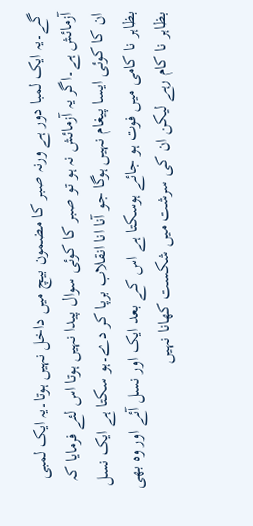گے۔یہ ایک لمبا دور ہے ورنہ صبر کا مضمون بیچ میں داخل نہیں ہوتا۔یہ ایک لمبی آزمائش ہے۔اگر یہ آزمائش نہ ہو تو صبر کا کوئی سوال پیدا نہیں ہوتا اس لئے فرمایا کہ ان کا کوئی ایسا پیغام نہیں ہوگا جو آنا انا انقلاب برپا کر دے۔ہو سکتا ہے ایک نسل بظاہر نا کامی میں فوت ہو جائے ہوسکتا ہے اس کے بعد ایک اور نسل آئے اور وہ بھی بظاہر نا کام رہے لیکن ان کی سرشت میں شکست کھانا نہیں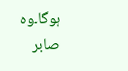ہوگا۔وہ صابر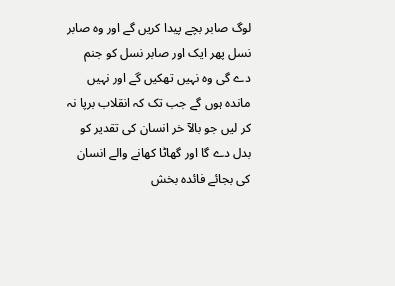لوگ صابر بچے پیدا کریں گے اور وہ صابر نسل پھر ایک اور صابر نسل کو جنم دے گی وہ نہیں تھکیں گے اور نہیں ماندہ ہوں گے جب تک کہ انقلاب برپا نہ کر لیں جو بالآ خر انسان کی تقدیر کو بدل دے گا اور گھاٹا کھانے والے انسان کی بجائے فائدہ بخش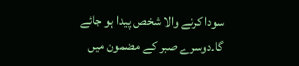سودا کرنے والا شخص پیدا ہو جائے گا۔دوسرے صبر کے مضمون میں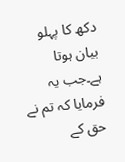دکھ کا پہلو بیان ہوتا ہے۔جب یہ فرمایا کہ تم نے حق کے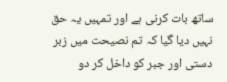ساتھ بات کرنی ہے اور تمہیں یہ حق نہیں دیا گیا کہ تم نصیحت میں زبر دستی اور جبر کو داخل کر دو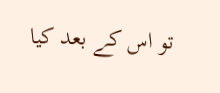تو اس کے بعد کیا